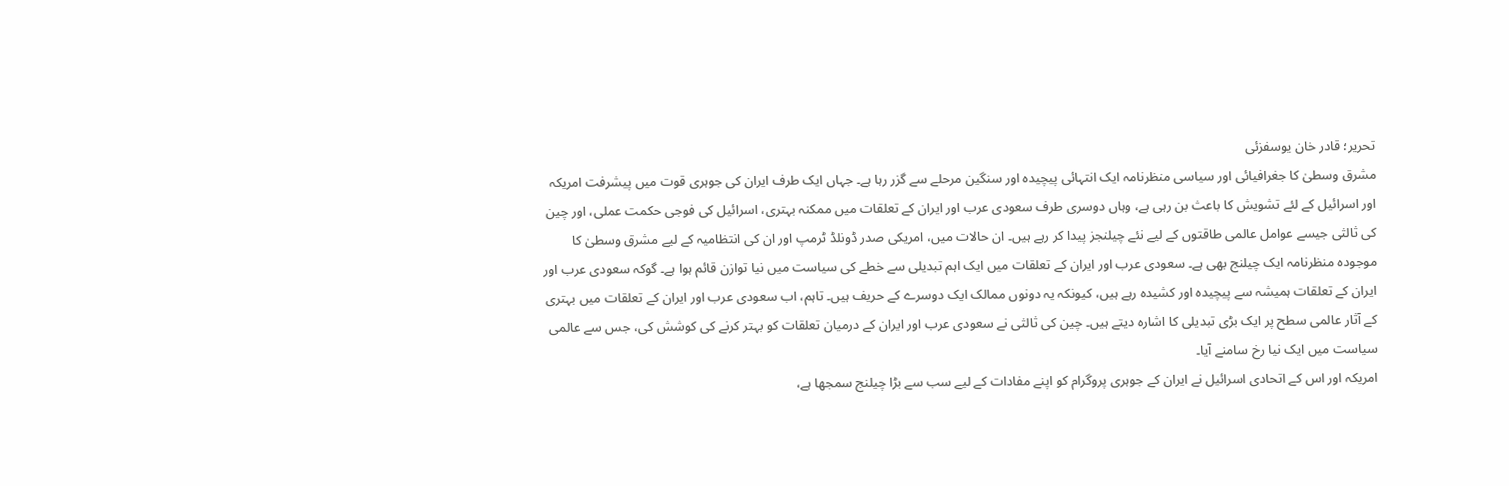تحریر؛ قادر خان یوسفزئی
مشرق وسطیٰ کا جغرافیائی اور سیاسی منظرنامہ ایک انتہائی پیچیدہ اور سنگین مرحلے سے گزر رہا ہے۔ جہاں ایک طرف ایران کی جوہری قوت میں پیشرفت امریکہ اور اسرائیل کے لئے تشویش کا باعث بن رہی ہے، وہاں دوسری طرف سعودی عرب اور ایران کے تعلقات میں ممکنہ بہتری، اسرائیل کی فوجی حکمت عملی، اور چین کی ثالثی جیسے عوامل عالمی طاقتوں کے لیے نئے چیلنجز پیدا کر رہے ہیں۔ ان حالات میں، امریکی صدر ڈونلڈ ٹرمپ اور ان کی انتظامیہ کے لیے مشرق وسطیٰ کا موجودہ منظرنامہ ایک چیلنج بھی ہے۔ سعودی عرب اور ایران کے تعلقات میں ایک اہم تبدیلی سے خطے کی سیاست میں نیا توازن قائم ہوا ہے۔ گوکہ سعودی عرب اور ایران کے تعلقات ہمیشہ سے پیچیدہ اور کشیدہ رہے ہیں، کیونکہ یہ دونوں ممالک ایک دوسرے کے حریف ہیں۔ تاہم، اب سعودی عرب اور ایران کے تعلقات میں بہتری کے آثار عالمی سطح پر ایک بڑی تبدیلی کا اشارہ دیتے ہیں۔ چین کی ثالثی نے سعودی عرب اور ایران کے درمیان تعلقات کو بہتر کرنے کی کوشش کی، جس سے عالمی سیاست میں ایک نیا رخ سامنے آیا۔
امریکہ اور اس کے اتحادی اسرائیل نے ایران کے جوہری پروگرام کو اپنے مفادات کے لیے سب سے بڑا چیلنج سمجھا ہے،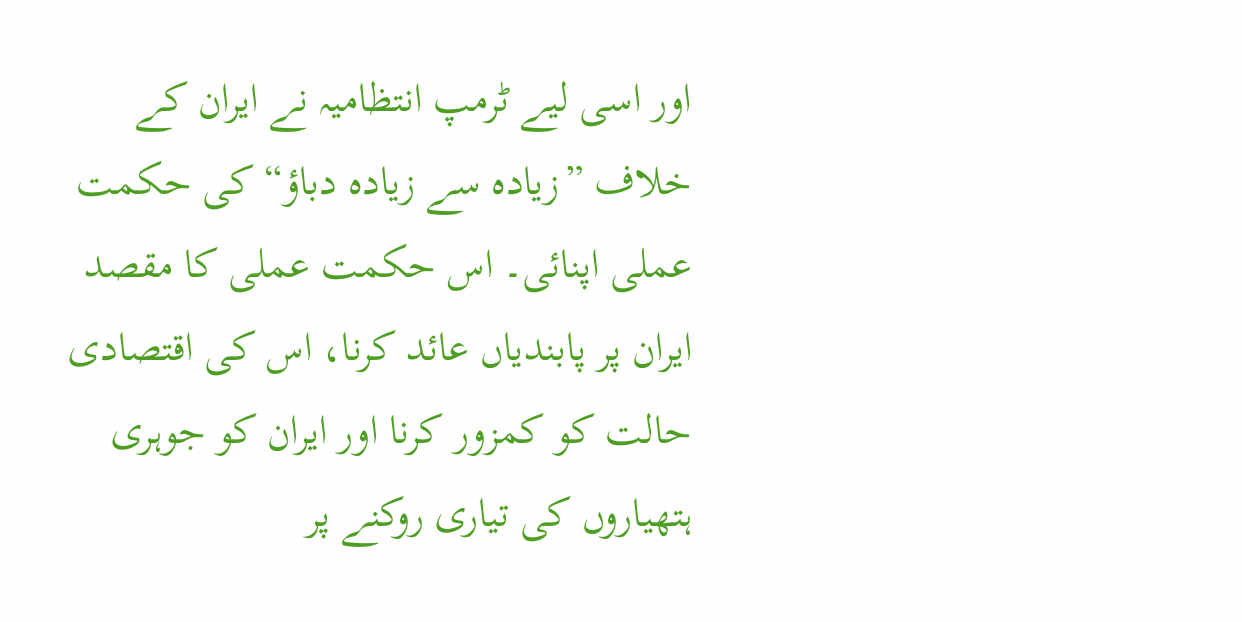اور اسی لیے ٹرمپ انتظامیہ نے ایران کے خلاف ”زیادہ سے زیادہ دباؤ“ کی حکمت عملی اپنائی۔ اس حکمت عملی کا مقصد ایران پر پابندیاں عائد کرنا، اس کی اقتصادی حالت کو کمزور کرنا اور ایران کو جوہری ہتھیاروں کی تیاری روکنے پر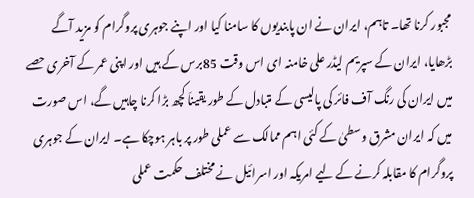مجبور کرنا تھا۔ تاہم، ایران نے ان پابندیوں کا سامنا کیا اور اپنے جوہری پروگرام کو مزید آگے بڑھایا، ایران کے سپریم لیڈر علی خامنہ ای اس وقت 85برس کے ہیں اور اپنی عمر کے آخری حصے میں ایران کی رنگ آف فائر کی پالیسی کے متبادل کے طور یقیناَ کچھ بڑا کرنا چاہیں گے، اس صورت میں کہ ایران مشرق وسطیٰ کے کئی اہم ممالک سے عملی طور پر باہر ہوچکا ہے۔ ایران کے جوہری پروگرام کا مقابلہ کرنے کے لیے امریکہ اور اسرائیل نے مختلف حکمت عملی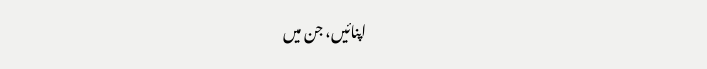اپنائیں، جن میں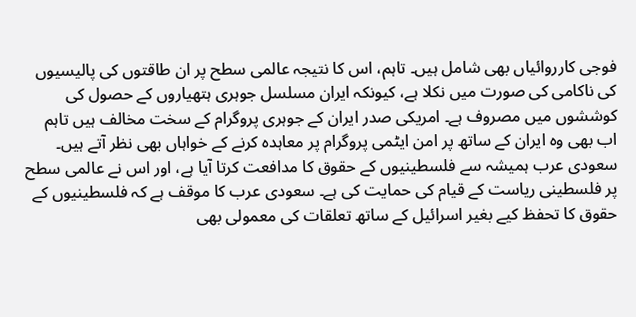فوجی کارروائیاں بھی شامل ہیں۔ تاہم، اس کا نتیجہ عالمی سطح پر ان طاقتوں کی پالیسیوں کی ناکامی کی صورت میں نکلا ہے، کیونکہ ایران مسلسل جوہری ہتھیاروں کے حصول کی کوششوں میں مصروف ہے۔ امریکی صدر ایران کے جوہری پروگرام کے سخت مخالف ہیں تاہم اب بھی وہ ایران کے ساتھ پر امن ایٹمی پروگرام پر معاہدہ کرنے کے خواہاں بھی نظر آتے ہیں۔
سعودی عرب ہمیشہ سے فلسطینیوں کے حقوق کا مدافعت کرتا آیا ہے، اور اس نے عالمی سطح پر فلسطینی ریاست کے قیام کی حمایت کی ہے۔ سعودی عرب کا موقف ہے کہ فلسطینیوں کے حقوق کا تحفظ کیے بغیر اسرائیل کے ساتھ تعلقات کی معمولی بھی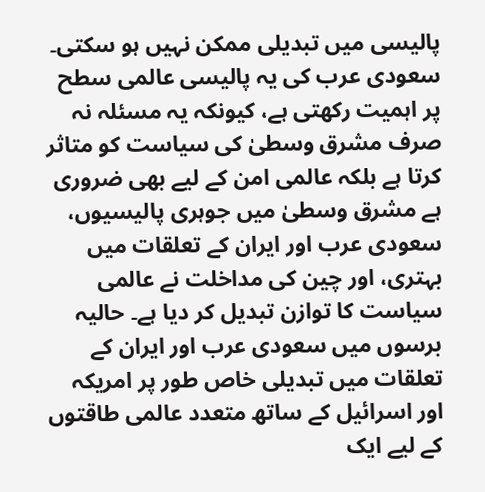پالیسی میں تبدیلی ممکن نہیں ہو سکتی۔ سعودی عرب کی یہ پالیسی عالمی سطح پر اہمیت رکھتی ہے، کیونکہ یہ مسئلہ نہ صرف مشرق وسطیٰ کی سیاست کو متاثر کرتا ہے بلکہ عالمی امن کے لیے بھی ضروری ہے مشرق وسطیٰ میں جوہری پالیسیوں، سعودی عرب اور ایران کے تعلقات میں بہتری، اور چین کی مداخلت نے عالمی سیاست کا توازن تبدیل کر دیا ہے۔ حالیہ برسوں میں سعودی عرب اور ایران کے تعلقات میں تبدیلی خاص طور پر امریکہ اور اسرائیل کے ساتھ متعدد عالمی طاقتوں کے لیے ایک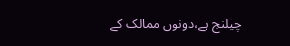چیلنج ہے،دونوں ممالک کے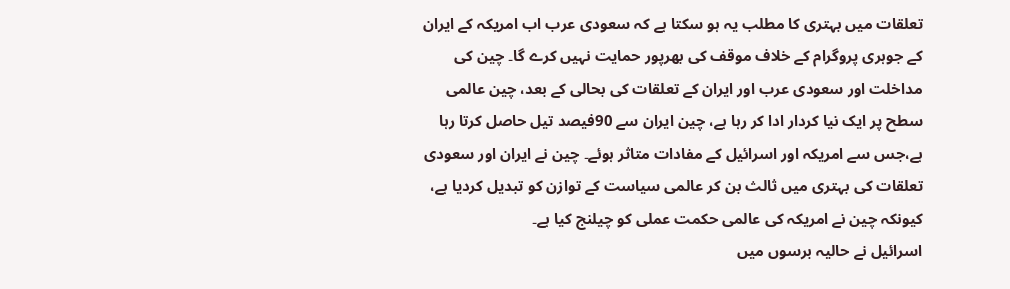تعلقات میں بہتری کا مطلب یہ ہو سکتا ہے کہ سعودی عرب اب امریکہ کے ایران کے جوہری پروگرام کے خلاف موقف کی بھرپور حمایت نہیں کرے گا۔ چین کی مداخلت اور سعودی عرب اور ایران کے تعلقات کی بحالی کے بعد، چین عالمی سطح پر ایک نیا کردار ادا کر رہا ہے، چین ایران سے 90فیصد تیل حاصل کرتا رہا ہے،جس سے امریکہ اور اسرائیل کے مفادات متاثر ہوئے۔ چین نے ایران اور سعودی تعلقات کی بہتری میں ثالث بن کر عالمی سیاست کے توازن کو تبدیل کردیا ہے، کیونکہ چین نے امریکہ کی عالمی حکمت عملی کو چیلنج کیا ہے۔
اسرائیل نے حالیہ برسوں میں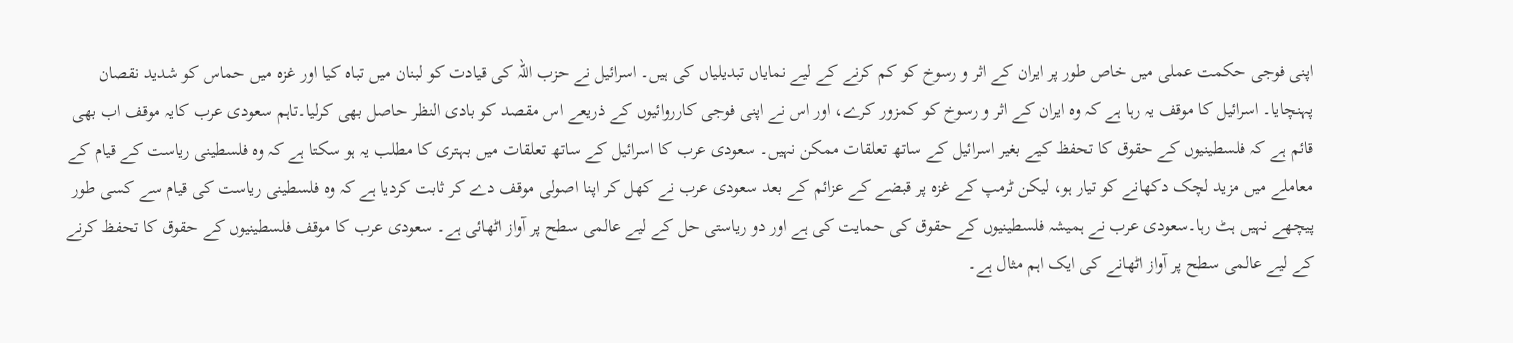اپنی فوجی حکمت عملی میں خاص طور پر ایران کے اثر و رسوخ کو کم کرنے کے لیے نمایاں تبدیلیاں کی ہیں۔ اسرائیل نے حزب اللہ کی قیادت کو لبنان میں تباہ کیا اور غزہ میں حماس کو شدید نقصان پہنچایا۔ اسرائیل کا موقف یہ رہا ہے کہ وہ ایران کے اثر و رسوخ کو کمزور کرے، اور اس نے اپنی فوجی کارروائیوں کے ذریعے اس مقصد کو بادی النظر حاصل بھی کرلیا۔تاہم سعودی عرب کایہ موقف اب بھی قائم ہے کہ فلسطینیوں کے حقوق کا تحفظ کیے بغیر اسرائیل کے ساتھ تعلقات ممکن نہیں۔ سعودی عرب کا اسرائیل کے ساتھ تعلقات میں بہتری کا مطلب یہ ہو سکتا ہے کہ وہ فلسطینی ریاست کے قیام کے معاملے میں مزید لچک دکھانے کو تیار ہو، لیکن ٹرمپ کے غزہ پر قبضے کے عزائم کے بعد سعودی عرب نے کھل کر اپنا اصولی موقف دے کر ثابت کردیا ہے کہ وہ فلسطینی ریاست کی قیام سے کسی طور پیچھے نہیں ہٹ رہا۔سعودی عرب نے ہمیشہ فلسطینیوں کے حقوق کی حمایت کی ہے اور دو ریاستی حل کے لیے عالمی سطح پر آواز اٹھائی ہے۔ سعودی عرب کا موقف فلسطینیوں کے حقوق کا تحفظ کرنے کے لیے عالمی سطح پر آواز اٹھانے کی ایک اہم مثال ہے۔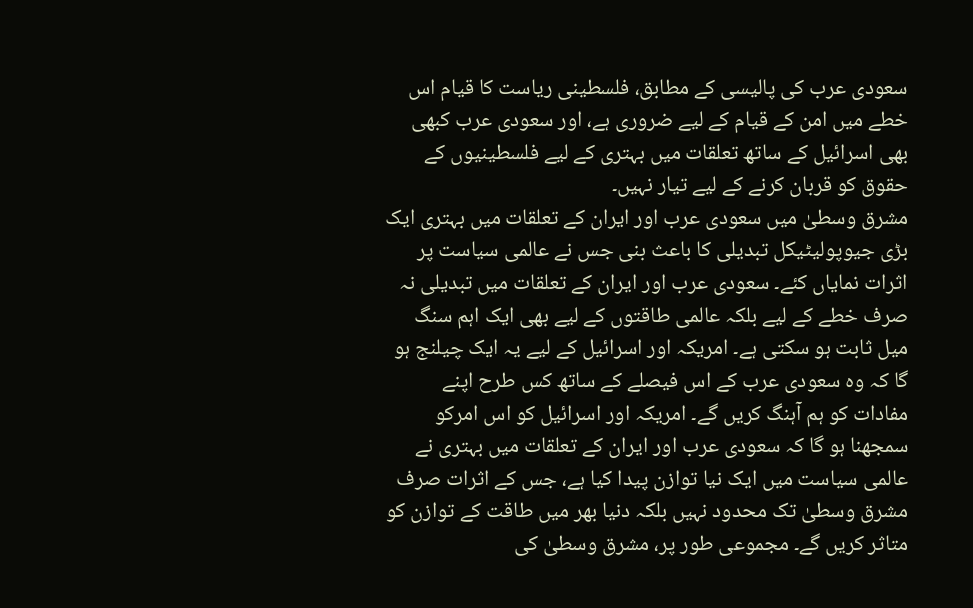سعودی عرب کی پالیسی کے مطابق، فلسطینی ریاست کا قیام اس خطے میں امن کے قیام کے لیے ضروری ہے، اور سعودی عرب کبھی بھی اسرائیل کے ساتھ تعلقات میں بہتری کے لیے فلسطینیوں کے حقوق کو قربان کرنے کے لیے تیار نہیں۔
مشرق وسطیٰ میں سعودی عرب اور ایران کے تعلقات میں بہتری ایک بڑی جیوپولیٹیکل تبدیلی کا باعث بنی جس نے عالمی سیاست پر اثرات نمایاں کئے۔ سعودی عرب اور ایران کے تعلقات میں تبدیلی نہ صرف خطے کے لیے بلکہ عالمی طاقتوں کے لیے بھی ایک اہم سنگ میل ثابت ہو سکتی ہے۔ امریکہ اور اسرائیل کے لیے یہ ایک چیلنج ہو گا کہ وہ سعودی عرب کے اس فیصلے کے ساتھ کس طرح اپنے مفادات کو ہم آہنگ کریں گے۔ امریکہ اور اسرائیل کو اس امرکو سمجھنا ہو گا کہ سعودی عرب اور ایران کے تعلقات میں بہتری نے عالمی سیاست میں ایک نیا توازن پیدا کیا ہے، جس کے اثرات صرف مشرق وسطیٰ تک محدود نہیں بلکہ دنیا بھر میں طاقت کے توازن کو متاثر کریں گے۔ مجموعی طور پر، مشرق وسطیٰ کی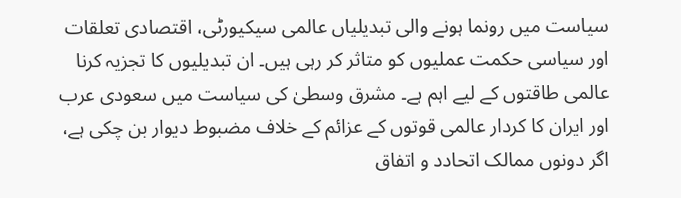سیاست میں رونما ہونے والی تبدیلیاں عالمی سیکیورٹی، اقتصادی تعلقات اور سیاسی حکمت عملیوں کو متاثر کر رہی ہیں۔ ان تبدیلیوں کا تجزیہ کرنا عالمی طاقتوں کے لیے اہم ہے۔ مشرق وسطیٰ کی سیاست میں سعودی عرب اور ایران کا کردار عالمی قوتوں کے عزائم کے خلاف مضبوط دیوار بن چکی ہے، اگر دونوں ممالک اتحادد و اتفاق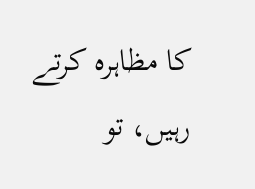کا مظاہرہ کرتے رہیں، تو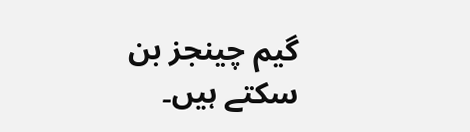گیم چینجز بن سکتے ہیں۔